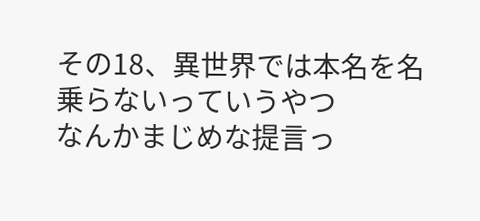その18、異世界では本名を名乗らないっていうやつ
なんかまじめな提言っ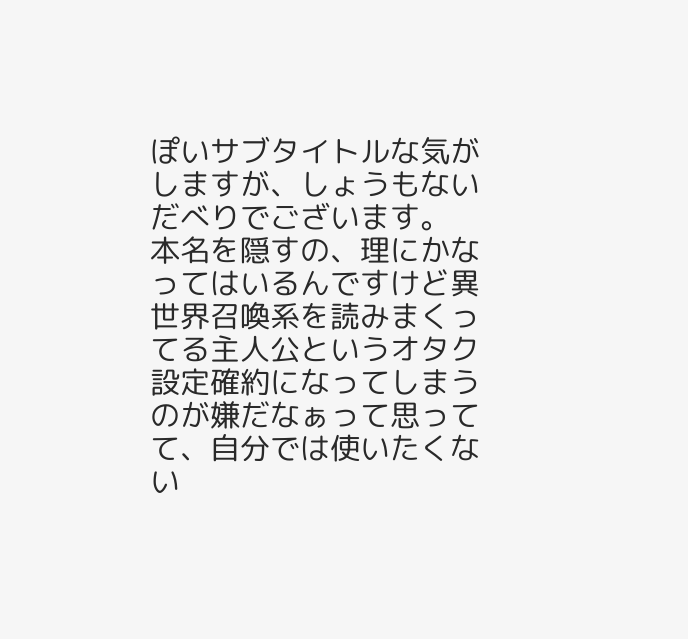ぽいサブタイトルな気がしますが、しょうもないだべりでございます。
本名を隠すの、理にかなってはいるんですけど異世界召喚系を読みまくってる主人公というオタク設定確約になってしまうのが嫌だなぁって思ってて、自分では使いたくない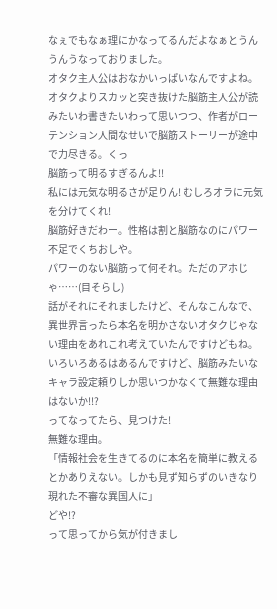なぇでもなぁ理にかなってるんだよなぁとうんうんうなっておりました。
オタク主人公はおなかいっぱいなんですよね。
オタクよりスカッと突き抜けた脳筋主人公が読みたいわ書きたいわって思いつつ、作者がローテンション人間なせいで脳筋ストーリーが途中で力尽きる。くっ
脳筋って明るすぎるんよ!!
私には元気な明るさが足りん! むしろオラに元気を分けてくれ!
脳筋好きだわー。性格は割と脳筋なのにパワー不足でくちおしや。
パワーのない脳筋って何それ。ただのアホじゃ……(目そらし)
話がそれにそれましたけど、そんなこんなで、異世界言ったら本名を明かさないオタクじゃない理由をあれこれ考えていたんですけどもね。いろいろあるはあるんですけど、脳筋みたいなキャラ設定頼りしか思いつかなくて無難な理由はないか!!?
ってなってたら、見つけた!
無難な理由。
「情報社会を生きてるのに本名を簡単に教えるとかありえない。しかも見ず知らずのいきなり現れた不審な異国人に」
どや!?
って思ってから気が付きまし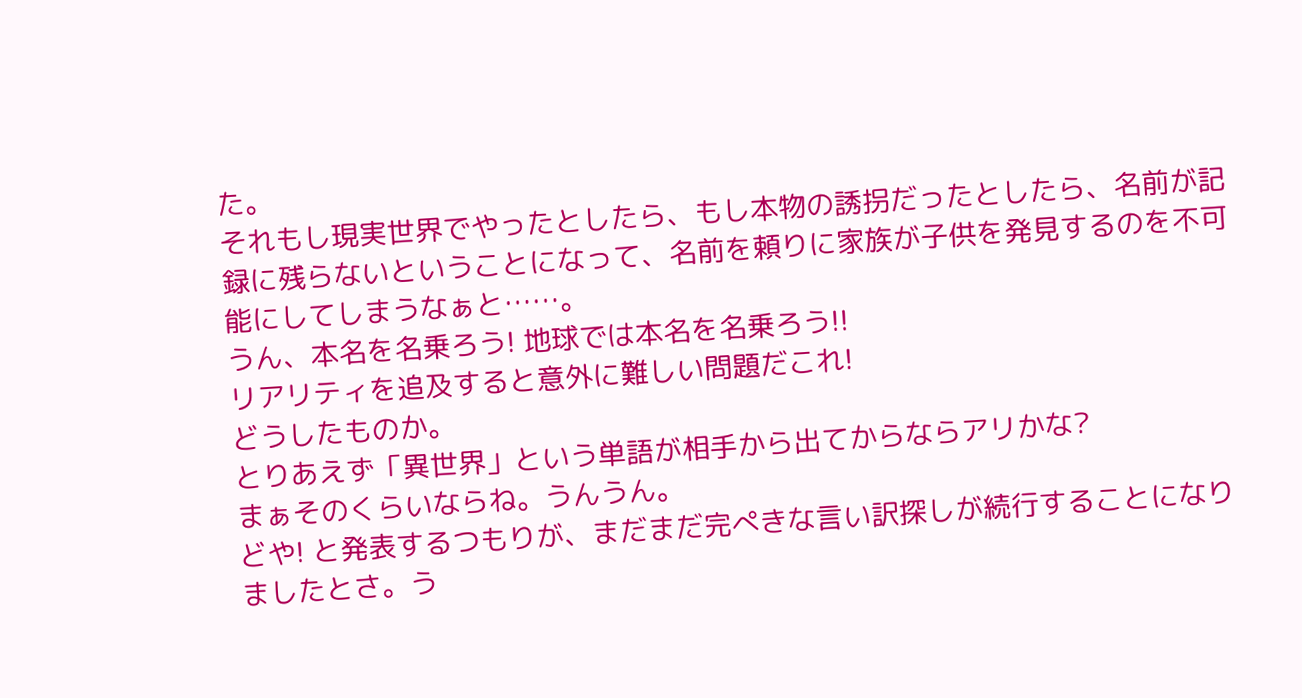た。
それもし現実世界でやったとしたら、もし本物の誘拐だったとしたら、名前が記録に残らないということになって、名前を頼りに家族が子供を発見するのを不可能にしてしまうなぁと……。
うん、本名を名乗ろう! 地球では本名を名乗ろう!!
リアリティを追及すると意外に難しい問題だこれ!
どうしたものか。
とりあえず「異世界」という単語が相手から出てからならアリかな?
まぁそのくらいならね。うんうん。
どや! と発表するつもりが、まだまだ完ぺきな言い訳探しが続行することになりましたとさ。う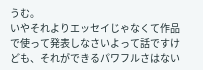うむ。
いやそれよりエッセイじゃなくて作品で使って発表しなさいよって話ですけども、それができるパワフルさはない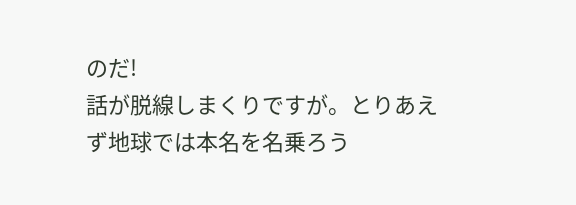のだ!
話が脱線しまくりですが。とりあえず地球では本名を名乗ろう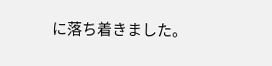に落ち着きました。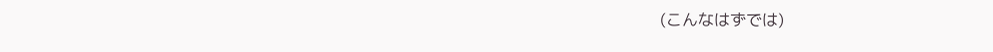(こんなはずでは)